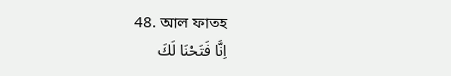48. আল ফাতহ
اِنَّا فَتَحْنَا لَكَ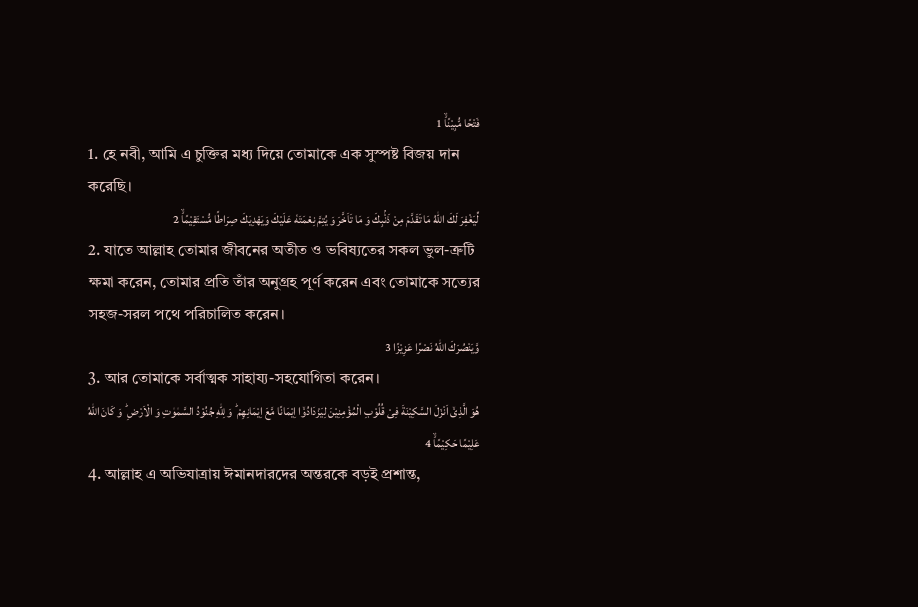فَتْحًا مُّبِیْنًاۙ 1
1. হে নবী, আমি এ চুক্তির মধ্য দিয়ে তোমাকে এক সুস্পষ্ট বিজয় দান করেছি।
لِّیَغْفِرَ لَكَ اللّٰهُ مَا تَقَدَّمَ مِنْ ذَنْۢبِكَ وَ مَا تَاَخَّرَ وَ یُتِمَّ نِعْمَتَهٗ عَلَیْكَ وَیَهْدِیَكَ صِرَاطًا مُّسْتَقِیْمًاۙ 2
2. যাতে আল্লাহ তোমার জীবনের অতীত ও ভবিষ্যতের সকল ভুল-ত্রুটি ক্ষমা করেন, তোমার প্রতি তাঁর অনুগ্রহ পূর্ণ করেন এবং তোমাকে সত্যের সহজ-সরল পথে পরিচালিত করেন।
وَّیَنْصُرَكَ اللّٰهُ نَصْرًا عَزِیْزًا 3
3. আর তোমাকে সর্বাত্মক সাহায্য-সহযোগিতা করেন।
هُوَ الَّذِیْۤ اَنْزَلَ السَّكِیْنَةَ فِیْ قُلُوْبِ الْمُؤْمِنِیْنَ لِیَزْدَادُوْۤا اِیْمَانًا مَّعَ اِیْمَانِهِمْ ؕ وَ لِلّٰهِ جُنُوْدُ السَّمٰوٰتِ وَ الْاَرْضِ ؕ وَ كَانَ اللّٰهُ عَلِیْمًا حَكِیْمًاۙ 4
4. আল্লাহ এ অভিযাত্রায় ঈমানদারদের অন্তরকে বড়ই প্রশান্ত,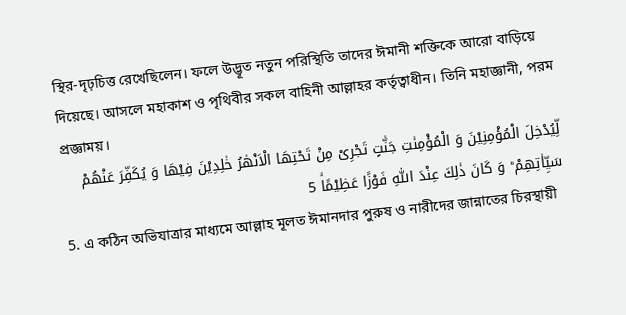স্থির-দৃঢ়চিত্ত রেখেছিলেন। ফলে উদ্ভূত নতুন পরিস্থিতি তাদের ঈমানী শক্তিকে আরো বাড়িয়ে দিয়েছে। আসলে মহাকাশ ও পৃথিবীর সকল বাহিনী আল্লাহর কর্তৃত্বাধীন। তিনি মহাজ্ঞানী, পরম প্রজ্ঞাময়।
لِّیُدْخِلَ الْمُؤْمِنِیْنَ وَ الْمُؤْمِنٰتِ جَنّٰتٍ تَجْرِیْ مِنْ تَحْتِهَا الْاَنْهٰرُ خٰلِدِیْنَ فِیْهَا وَ یُكَفِّرَ عَنْهُمْ سَیِّاٰتِهِمْ ؕ وَ كَانَ ذٰلِكَ عِنْدَ اللّٰهِ فَوْزًا عَظِیْمًاۙ 5
5. এ কঠিন অভিযাত্রার মাধ্যমে আল্লাহ মূলত ঈমানদার পুরুষ ও নারীদের জান্নাতের চিরস্থায়ী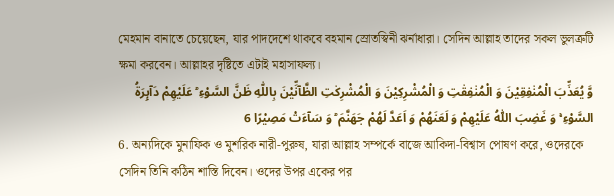মেহমান বানাতে চেয়েছেন, যার পাদদেশে থাকবে বহমান স্রোতস্বিনী ঝর্নাধারা। সেদিন আল্লাহ তাদের সকল ভুলত্রুটি ক্ষমা করবেন। আল্লাহর দৃষ্টিতে এটাই মহাসাফল্য।
وَّ یُعَذِّبَ الْمُنٰفِقِیْنَ وَ الْمُنٰفِقٰتِ وَ الْمُشْرِكِیْنَ وَ الْمُشْرِكٰتِ الظَّآنِّیْنَ بِاللّٰهِ ظَنَّ السَّوْءِ ؕ عَلَیْهِمْ دَآىِٕرَةُ السَّوْءِ ۚ وَ غَضِبَ اللّٰهُ عَلَیْهِمْ وَ لَعَنَهُمْ وَ اَعَدَّ لَهُمْ جَهَنَّمَ ؕ وَ سَآءَتْ مَصِیْرًا 6
6. অন্যদিকে মুনাফিক ও মুশরিক নারী-পুরুষ, যারা আল্লাহ সম্পর্কে বাজে আকিদা-বিশ্বাস পোষণ করে, ওদেরকে সেদিন তিনি কঠিন শাস্তি দিবেন। ওদের উপর একের পর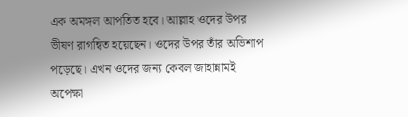এক অমঙ্গল আপতিত হবে। আল্লাহ ওদের উপর ভীষণ রাগন্বিত হয়েছেন। ওদের উপর তাঁর অভিশাপ পড়েছে। এখন ওদের জন্য কেবল জাহান্নামই অপেক্ষা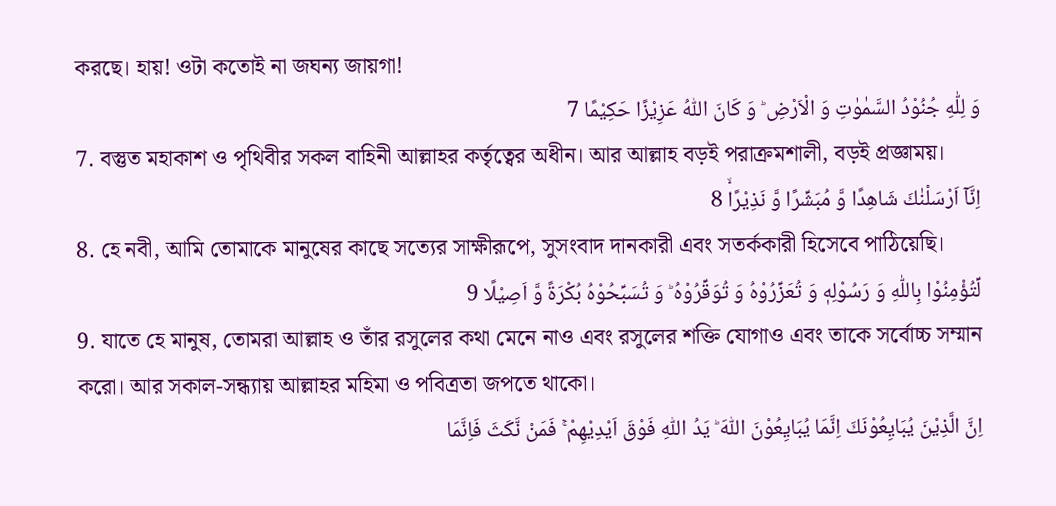করছে। হায়! ওটা কতোই না জঘন্য জায়গা!
وَ لِلّٰهِ جُنُوْدُ السَّمٰوٰتِ وَ الْاَرْضِ ؕ وَ كَانَ اللّٰهُ عَزِیْزًا حَكِیْمًا 7
7. বস্তুত মহাকাশ ও পৃথিবীর সকল বাহিনী আল্লাহর কর্তৃত্বের অধীন। আর আল্লাহ বড়ই পরাক্রমশালী, বড়ই প্রজ্ঞাময়।
اِنَّاۤ اَرْسَلْنٰكَ شَاهِدًا وَّ مُبَشِّرًا وَّ نَذِیْرًاۙ 8
8. হে নবী, আমি তোমাকে মানুষের কাছে সত্যের সাক্ষীরূপে, সুসংবাদ দানকারী এবং সতর্ককারী হিসেবে পাঠিয়েছি।
لِّتُؤْمِنُوْا بِاللّٰهِ وَ رَسُوْلِهٖ وَ تُعَزِّرُوْهُ وَ تُوَقِّرُوْهُ ؕ وَ تُسَبِّحُوْهُ بُكْرَةً وَّ اَصِیْلًا 9
9. যাতে হে মানুষ, তোমরা আল্লাহ ও তাঁর রসুলের কথা মেনে নাও এবং রসুলের শক্তি যোগাও এবং তাকে সর্বোচ্চ সম্মান করো। আর সকাল-সন্ধ্যায় আল্লাহর মহিমা ও পবিত্রতা জপতে থাকো।
اِنَّ الَّذِیْنَ یُبَایِعُوْنَكَ اِنَّمَا یُبَایِعُوْنَ اللّٰهَ ؕ یَدُ اللّٰهِ فَوْقَ اَیْدِیْهِمْ ۚ فَمَنْ نَّكَثَ فَاِنَّمَا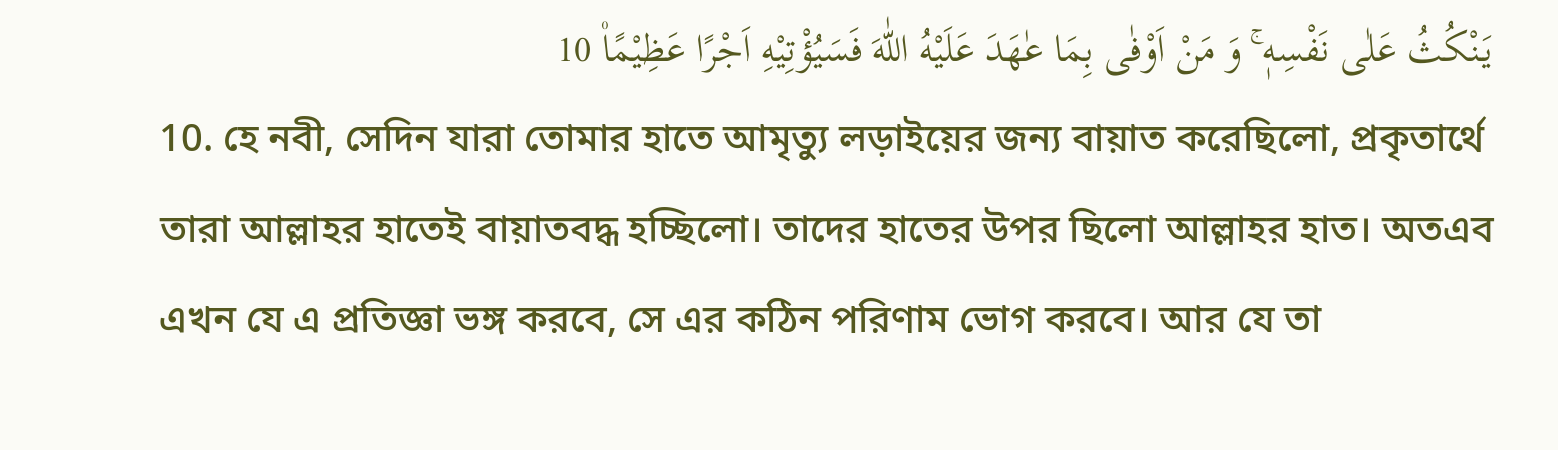یَنْكُثُ عَلٰی نَفْسِهٖ ۚ وَ مَنْ اَوْفٰی بِمَا عٰهَدَ عَلَیْهُ اللّٰهَ فَسَیُؤْتِیْهِ اَجْرًا عَظِیْمًا۠ 10
10. হে নবী, সেদিন যারা তোমার হাতে আমৃত্যু লড়াইয়ের জন্য বায়াত করেছিলো, প্রকৃতার্থে তারা আল্লাহর হাতেই বায়াতবদ্ধ হচ্ছিলো। তাদের হাতের উপর ছিলো আল্লাহর হাত। অতএব এখন যে এ প্রতিজ্ঞা ভঙ্গ করবে, সে এর কঠিন পরিণাম ভোগ করবে। আর যে তা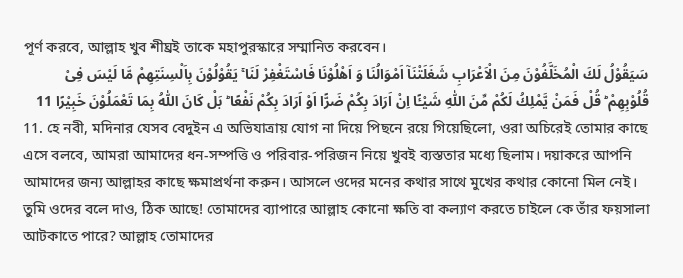পূর্ণ করবে, আল্লাহ খুব শীঘ্রই তাকে মহাপুরস্কারে সম্মানিত করবেন।
سَیَقُوْلُ لَكَ الْمُخَلَّفُوْنَ مِنَ الْاَعْرَابِ شَغَلَتْنَاۤ اَمْوَالُنَا وَ اَهْلُوْنَا فَاسْتَغْفِرْ لَنَا ۚ یَقُوْلُوْنَ بِاَلْسِنَتِهِمْ مَّا لَیْسَ فِیْ قُلُوْبِهِمْ ؕ قُلْ فَمَنْ یَّمْلِكُ لَكُمْ مِّنَ اللّٰهِ شَیْـًٔا اِنْ اَرَادَ بِكُمْ ضَرًّا اَوْ اَرَادَ بِكُمْ نَفْعًا ؕ بَلْ كَانَ اللّٰهُ بِمَا تَعْمَلُوْنَ خَبِیْرًا 11
11. হে নবী, মদিনার যেসব বেদুইন এ অভিযাত্রায় যোগ না দিয়ে পিছনে রয়ে গিয়েছিলো, ওরা অচিরেই তোমার কাছে এসে বলবে, আমরা আমাদের ধন-সম্পত্তি ও পরিবার-পরিজন নিয়ে খুবই ব্যস্ততার মধ্যে ছিলাম। দয়াকরে আপনি আমাদের জন্য আল্লাহর কাছে ক্ষমাপ্রর্থনা করুন। আসলে ওদের মনের কথার সাথে মুখের কথার কোনো মিল নেই। তুমি ওদের বলে দাও, ঠিক আছে! তোমাদের ব্যাপারে আল্লাহ কোনো ক্ষতি বা কল্যাণ করতে চাইলে কে তাঁর ফয়সালা আটকাতে পারে? আল্লাহ তোমাদের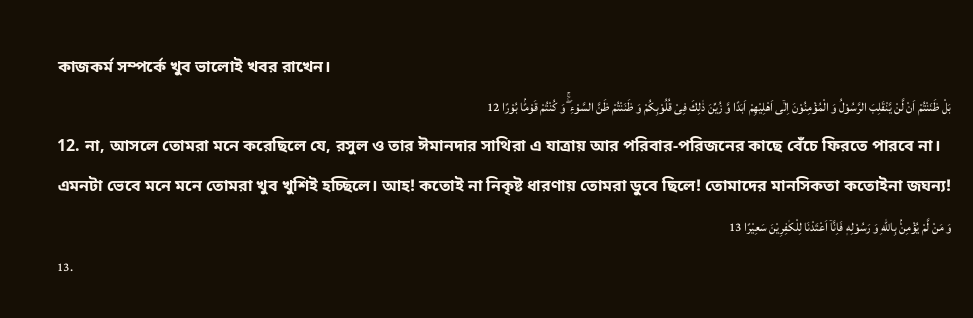কাজকর্ম সম্পর্কে খুব ভালোই খবর রাখেন।
بَلْ ظَنَنْتُمْ اَنْ لَّنْ یَّنْقَلِبَ الرَّسُوْلُ وَ الْمُؤْمِنُوْنَ اِلٰۤی اَهْلِیْهِمْ اَبَدًا وَّ زُیِّنَ ذٰلِكَ فِیْ قُلُوْبِكُمْ وَ ظَنَنْتُمْ ظَنَّ السَّوْءِ ۖۚ وَ كُنْتُمْ قَوْمًۢا بُوْرًا 12
12. না, আসলে তোমরা মনে করেছিলে যে, রসুল ও তার ঈমানদার সাথিরা এ যাত্রায় আর পরিবার-পরিজনের কাছে বেঁচে ফিরতে পারবে না। এমনটা ভেবে মনে মনে তোমরা খুব খুশিই হচ্ছিলে। আহ! কতোই না নিকৃষ্ট ধারণায় তোমরা ডুবে ছিলে! তোমাদের মানসিকতা কতোইনা জঘন্য!
وَ مَنْ لَّمْ یُؤْمِنْۢ بِاللّٰهِ وَ رَسُوْلِهٖ فَاِنَّاۤ اَعْتَدْنَا لِلْكٰفِرِیْنَ سَعِیْرًا 13
13.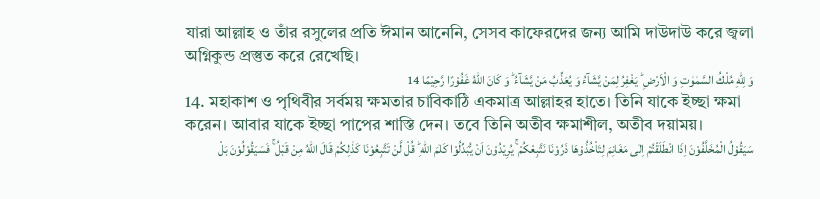যারা আল্লাহ ও তাঁর রসুলের প্রতি ঈমান আনেনি, সেসব কাফেরদের জন্য আমি দাউদাউ করে জ্বলা অগ্নিকুন্ড প্রস্তুত করে রেখেছি।
وَ لِلّٰهِ مُلْكُ السَّمٰوٰتِ وَ الْاَرْضِ ؕ یَغْفِرُ لِمَنْ یَّشَآءُ وَ یُعَذِّبُ مَنْ یَّشَآءُ ؕ وَ كَانَ اللّٰهُ غَفُوْرًا رَّحِیْمًا 14
14. মহাকাশ ও পৃথিবীর সর্বময় ক্ষমতার চাবিকাঠি একমাত্র আল্লাহর হাতে। তিনি যাকে ইচ্ছা ক্ষমা করেন। আবার যাকে ইচ্ছা পাপের শাস্তি দেন। তবে তিনি অতীব ক্ষমাশীল, অতীব দয়াময়।
سَیَقُوْلُ الْمُخَلَّفُوْنَ اِذَا انْطَلَقْتُمْ اِلٰی مَغَانِمَ لِتَاْخُذُوْهَا ذَرُوْنَا نَتَّبِعْكُمْ ۚ یُرِیْدُوْنَ اَنْ یُّبَدِّلُوْا كَلٰمَ اللّٰهِ ؕ قُلْ لَّنْ تَتَّبِعُوْنَا كَذٰلِكُمْ قَالَ اللّٰهُ مِنْ قَبْلُ ۚ فَسَیَقُوْلُوْنَ بَلْ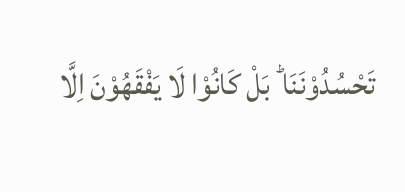تَحْسُدُوْنَنَا ؕ بَلْ كَانُوْا لَا یَفْقَهُوْنَ اِلَّا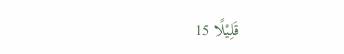قَلِیْلًا 15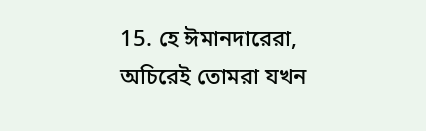15. হে ঈমানদারেরা, অচিরেই তোমরা যখন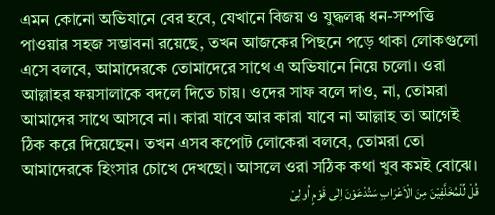এমন কোনো অভিযানে বের হবে, যেখানে বিজয় ও যুদ্ধলব্ধ ধন-সম্পত্তি পাওয়ার সহজ সম্ভাবনা রয়েছে, তখন আজকের পিছনে পড়ে থাকা লোকগুলো এসে বলবে, আমাদেরকে তোমাদেরে সাথে এ অভিযানে নিয়ে চলো। ওরা আল্লাহর ফয়সালাকে বদলে দিতে চায়। ওদের সাফ বলে দাও, না, তোমরা আমাদের সাথে আসবে না। কারা যাবে আর কারা যাবে না আল্লাহ তা আগেই ঠিক করে দিয়েছেন। তখন এসব কপোট লোকেরা বলবে, তোমরা তো আমাদেরকে হিংসার চোখে দেখছো। আসলে ওরা সঠিক কথা খুব কমই বোঝে।
قُلْ لِّلْمُخَلَّفِیْنَ مِنَ الْاَعْرَابِ سَتُدْعَوْنَ اِلٰی قَوْمٍ اُولِیْ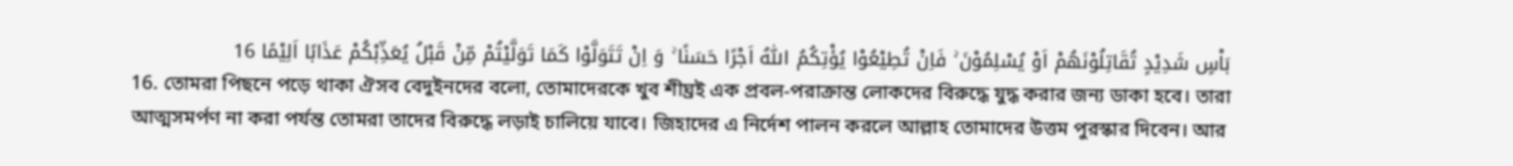بَاْسٍ شَدِیْدٍ تُقَاتِلُوْنَهُمْ اَوْ یُسْلِمُوْنَ ۚ فَاِنْ تُطِیْعُوْا یُؤْتِكُمُ اللّٰهُ اَجْرًا حَسَنًا ۚ وَ اِنْ تَتَوَلَّوْا كَمَا تَوَلَّیْتُمْ مِّنْ قَبْلُ یُعَذِّبْكُمْ عَذَابًا اَلِیْمًا 16
16. তোমরা পিছনে পড়ে থাকা ঐসব বেদুইনদের বলো, তোমাদেরকে খুব শীঘ্রই এক প্রবল-পরাক্রান্ত লোকদের বিরুদ্ধে যুদ্ধ করার জন্য ডাকা হবে। তারা আত্মসমর্পণ না করা পর্যন্ত তোমরা তাদের বিরুদ্ধে লড়াই চালিয়ে যাবে। জিহাদের এ নির্দেশ পালন করলে আল্লাহ তোমাদের উত্তম পুরস্কার দিবেন। আর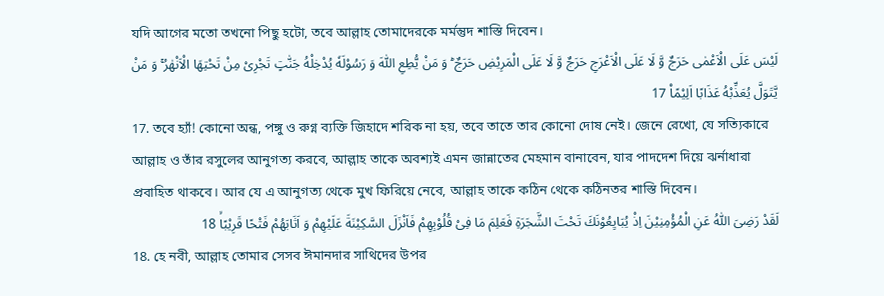যদি আগের মতো তখনো পিছু হটো, তবে আল্লাহ তোমাদেরকে মর্মন্তুদ শাস্তি দিবেন।
لَیْسَ عَلَی الْاَعْمٰی حَرَجٌ وَّ لَا عَلَی الْاَعْرَجِ حَرَجٌ وَّ لَا عَلَی الْمَرِیْضِ حَرَجٌ ؕ وَ مَنْ یُّطِعِ اللّٰهَ وَ رَسُوْلَهٗ یُدْخِلْهُ جَنّٰتٍ تَجْرِیْ مِنْ تَحْتِهَا الْاَنْهٰرُ ۚ وَ مَنْ یَّتَوَلَّ یُعَذِّبْهُ عَذَابًا اَلِیْمًا۠ 17
17. তবে হ্যাঁ! কোনো অন্ধ, পঙ্গু ও রুগ্ন ব্যক্তি জিহাদে শরিক না হয়, তবে তাতে তার কোনো দোষ নেই। জেনে রেখো, যে সত্যিকারে আল্লাহ ও তাঁর রসুলের আনুগত্য করবে, আল্লাহ তাকে অবশ্যই এমন জান্নাতের মেহমান বানাবেন, যার পাদদেশ দিয়ে ঝর্নাধারা প্রবাহিত থাকবে। আর যে এ আনুগত্য থেকে মুখ ফিরিয়ে নেবে, আল্লাহ তাকে কঠিন থেকে কঠিনতর শাস্তি দিবেন।
لَقَدْ رَضِیَ اللّٰهُ عَنِ الْمُؤْمِنِیْنَ اِذْ یُبَایِعُوْنَكَ تَحْتَ الشَّجَرَةِ فَعَلِمَ مَا فِیْ قُلُوْبِهِمْ فَاَنْزَلَ السَّكِیْنَةَ عَلَیْهِمْ وَ اَثَابَهُمْ فَتْحًا قَرِیْبًاۙ 18
18. হে নবী, আল্লাহ তোমার সেসব ঈমানদার সাথিদের উপর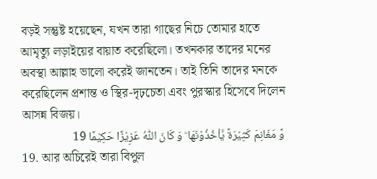বড়ই সন্তুষ্ট হয়েছেন, যখন তারা গাছের নিচে তোমার হাতে আমৃত্যু লড়াইয়ের বায়াত করেছিলো। তখনকার তাদের মনের অবস্থা আল্লাহ ভালো করেই জানতেন। তাই তিনি তাদের মনকে করেছিলেন প্রশান্ত ও স্থির-দৃঢ়চেতা এবং পুরস্কার হিসেবে দিলেন আসন্ন বিজয়।
وَّ مَغَانِمَ كَثِیْرَةً یَّاْخُذُوْنَهَا ؕ وَ كَانَ اللّٰهُ عَزِیْزًا حَكِیْمًا 19
19. আর অচিরেই তারা বিপুল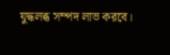যুদ্ধলব্ধ সম্পদ লাভ করবে।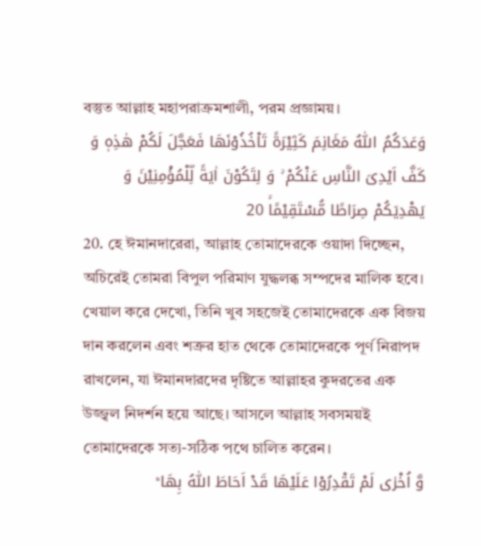বস্তুত আল্লাহ মহাপরাক্রমশালী, পরম প্রজ্ঞাময়।
وَعَدَكُمُ اللّٰهُ مَغَانِمَ كَثِیْرَةً تَاْخُذُوْنَهَا فَعَجَّلَ لَكُمْ هٰذِهٖ وَ كَفَّ اَیْدِیَ النَّاسِ عَنْكُمْ ۚ وَ لِتَكُوْنَ اٰیَةً لِّلْمُؤْمِنِیْنَ وَ یَهْدِیَكُمْ صِرَاطًا مُّسْتَقِیْمًاۙ 20
20. হে ঈমানদারেরা, আল্লাহ তোমাদেরকে ওয়াদা দিচ্ছেন, অচিরেই তোমরা বিপুল পরিমাণ যুদ্ধলব্ধ সম্পদের মালিক হবে। খেয়াল করে দেখো, তিনি খুব সহজেই তোমাদেরকে এক বিজয় দান করলেন এবং শত্রুর হাত থেকে তোমাদেরকে পূর্ণ নিরাপদ রাখলেন, যা ঈমানদারদের দৃষ্টিতে আল্লাহর কুদরতের এক উজ্জ্বল নিদর্শন হয়ে আছে। আসলে আল্লাহ সবসময়ই তোমাদেরকে সত্য-সঠিক পথে চালিত করেন।
وَّ اُخْرٰی لَمْ تَقْدِرُوْا عَلَیْهَا قَدْ اَحَاطَ اللّٰهُ بِهَا ؕ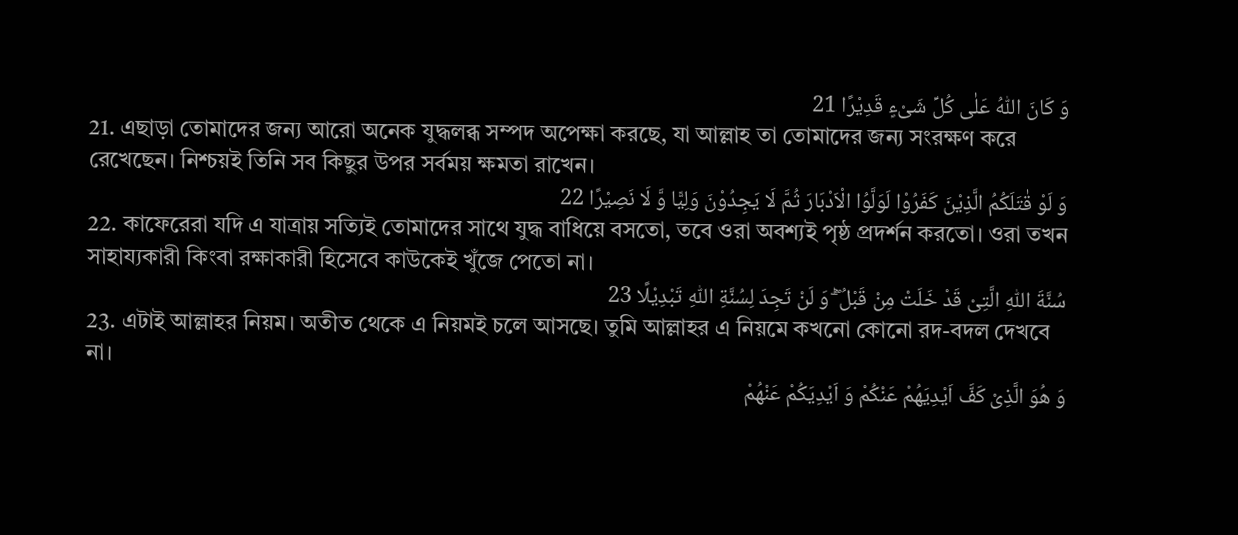وَ كَانَ اللّٰهُ عَلٰی كُلِّ شَیْءٍ قَدِیْرًا 21
21. এছাড়া তোমাদের জন্য আরো অনেক যুদ্ধলব্ধ সম্পদ অপেক্ষা করছে, যা আল্লাহ তা তোমাদের জন্য সংরক্ষণ করে রেখেছেন। নিশ্চয়ই তিনি সব কিছুর উপর সর্বময় ক্ষমতা রাখেন।
وَ لَوْ قٰتَلَكُمُ الَّذِیْنَ كَفَرُوْا لَوَلَّوُا الْاَدْبَارَ ثُمَّ لَا یَجِدُوْنَ وَلِیًّا وَّ لَا نَصِیْرًا 22
22. কাফেরেরা যদি এ যাত্রায় সত্যিই তোমাদের সাথে যুদ্ধ বাধিয়ে বসতো, তবে ওরা অবশ্যই পৃষ্ঠ প্রদর্শন করতো। ওরা তখন সাহায্যকারী কিংবা রক্ষাকারী হিসেবে কাউকেই খুঁজে পেতো না।
سُنَّةَ اللّٰهِ الَّتِیْ قَدْ خَلَتْ مِنْ قَبْلُ ۖۚ وَ لَنْ تَجِدَ لِسُنَّةِ اللّٰهِ تَبْدِیْلًا 23
23. এটাই আল্লাহর নিয়ম। অতীত থেকে এ নিয়মই চলে আসছে। তুমি আল্লাহর এ নিয়মে কখনো কোনো রদ-বদল দেখবে না।
وَ هُوَ الَّذِیْ كَفَّ اَیْدِیَهُمْ عَنْكُمْ وَ اَیْدِیَكُمْ عَنْهُمْ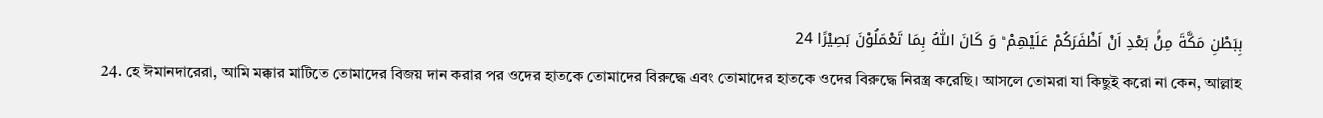بِبَطْنِ مَكَّةَ مِنْۢ بَعْدِ اَنْ اَظْفَرَكُمْ عَلَیْهِمْ ؕ وَ كَانَ اللّٰهُ بِمَا تَعْمَلُوْنَ بَصِیْرًا 24
24. হে ঈমানদারেরা, আমি মক্কার মাটিতে তোমাদের বিজয় দান করার পর ওদের হাতকে তোমাদের বিরুদ্ধে এবং তোমাদের হাতকে ওদের বিরুদ্ধে নিরস্ত্র করেছি। আসলে তোমরা যা কিছুই করো না কেন, আল্লাহ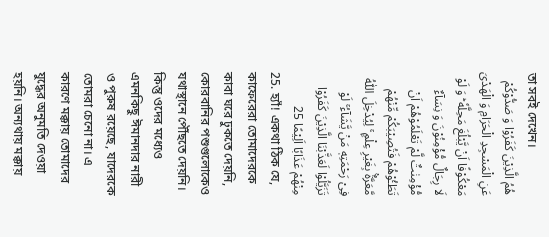তা সবই দেখেন।
هُمُ الَّذِیْنَ كَفَرُوْا وَ صَدُّوْكُمْ عَنِ الْمَسْجِدِ الْحَرَامِ وَ الْهَدْیَ مَعْكُوْفًا اَنْ یَّبْلُغَ مَحِلَّهٗ ؕ وَ لَوْ لَا رِجَالٌ مُّؤْمِنُوْنَ وَ نِسَآءٌ مُّؤْمِنٰتٌ لَّمْ تَعْلَمُوْهُمْ اَنْ تَطَـُٔوْهُمْ فَتُصِیْبَكُمْ مِّنْهُمْ مَّعَرَّةٌۢ بِغَیْرِ عِلْمٍ ۚ لِیُدْخِلَ اللّٰهُ فِیْ رَحْمَتِهٖ مَنْ یَّشَآءُ ۚ لَوْ تَزَیَّلُوْا لَعَذَّبْنَا الَّذِیْنَ كَفَرُوْا مِنْهُمْ عَذَابًا اَلِیْمًا 25
25. হ্যাঁ! একথা ঠিক যে, কাফেরেরা তোমাদেরকে কাবা ঘরে ঢুকতে দেয়নি, কোরবানির পশুগুলোকেও যথাস্থানে পৌঁছতে দেয়নি। কিন্তু ওদের মধ্যেও এমনকিছু ঈমানদার নারী ও পুরুষ রয়েছে, যাদেরকে তোমরা চেনো না। এ কারণে মক্কায় তোমাদের যুদ্ধের অনুমতি দেওয়া হয়নি। অন্যথায় মক্কায়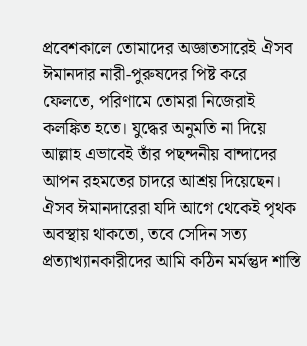প্রবেশকালে তোমাদের অজ্ঞাতসারেই ঐসব ঈমানদার নারী-পুরুষদের পিষ্ট করে ফেলতে, পরিণামে তোমরা নিজেরাই কলঙ্কিত হতে। যুদ্ধের অনুমতি না দিয়ে আল্লাহ এভাবেই তাঁর পছন্দনীয় বান্দাদের আপন রহমতের চাদরে আশ্রয় দিয়েছেন। ঐসব ঈমানদারেরা যদি আগে থেকেই পৃথক অবস্থায় থাকতো, তবে সেদিন সত্য প্রত্যাখ্যানকারীদের আমি কঠিন মর্মন্তুদ শাস্তি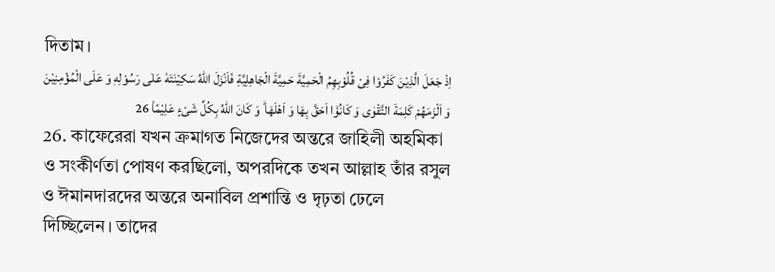দিতাম।
اِذْ جَعَلَ الَّذِیْنَ كَفَرُوْا فِیْ قُلُوْبِهِمُ الْحَمِیَّةَ حَمِیَّةَ الْجَاهِلِیَّةِ فَاَنْزَلَ اللّٰهُ سَكِیْنَتَهٗ عَلٰی رَسُوْلِهٖ وَ عَلَی الْمُؤْمِنِیْنَ وَ اَلْزَمَهُمْ كَلِمَةَ التَّقْوٰی وَ كَانُوْۤا اَحَقَّ بِهَا وَ اَهْلَهَا ؕ وَ كَانَ اللّٰهُ بِكُلِّ شَیْءٍ عَلِیْمًا۠ 26
26. কাফেরেরা যখন ক্রমাগত নিজেদের অন্তরে জাহিলী অহমিকা ও সংকীর্ণতা পোষণ করছিলো, অপরদিকে তখন আল্লাহ তাঁর রসুল ও ঈমানদারদের অন্তরে অনাবিল প্রশান্তি ও দৃঢ়তা ঢেলে দিচ্ছিলেন। তাদের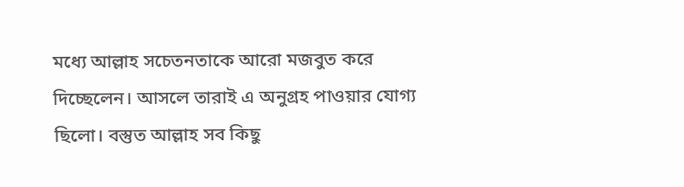মধ্যে আল্লাহ সচেতনতাকে আরো মজবুত করে দিচ্ছেলেন। আসলে তারাই এ অনুগ্রহ পাওয়ার যোগ্য ছিলো। বস্তুত আল্লাহ সব কিছু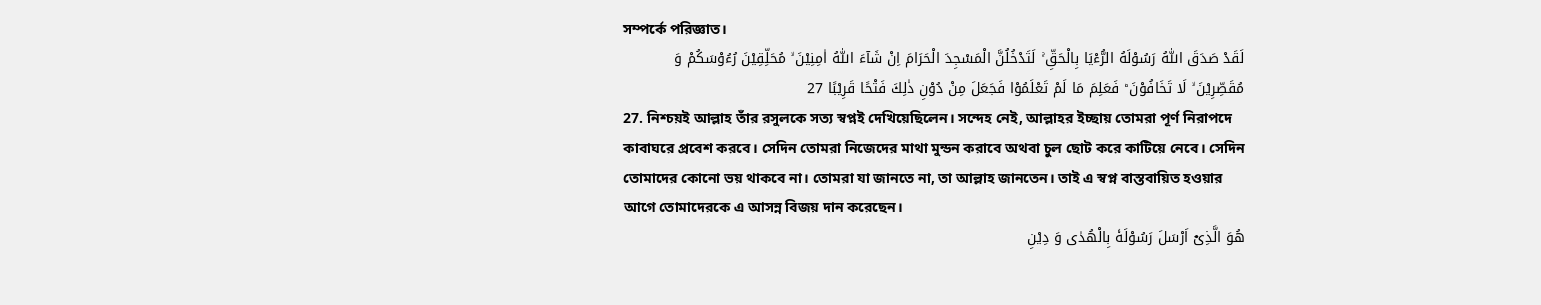সম্পর্কে পরিজ্ঞাত।
لَقَدْ صَدَقَ اللّٰهُ رَسُوْلَهُ الرُّءْیَا بِالْحَقِّ ۚ لَتَدْخُلُنَّ الْمَسْجِدَ الْحَرَامَ اِنْ شَآءَ اللّٰهُ اٰمِنِیْنَ ۙ مُحَلِّقِیْنَ رُءُوْسَكُمْ وَ مُقَصِّرِیْنَ ۙ لَا تَخَافُوْنَ ؕ فَعَلِمَ مَا لَمْ تَعْلَمُوْا فَجَعَلَ مِنْ دُوْنِ ذٰلِكَ فَتْحًا قَرِیْبًا 27
27. নিশ্চয়ই আল্লাহ তাঁর রসুলকে সত্য স্বপ্নই দেখিয়েছিলেন। সন্দেহ নেই, আল্লাহর ইচ্ছায় তোমরা পূর্ণ নিরাপদে কাবাঘরে প্রবেশ করবে। সেদিন তোমরা নিজেদের মাথা মুন্ডন করাবে অথবা চুল ছোট করে কাটিয়ে নেবে। সেদিন তোমাদের কোনো ভয় থাকবে না। তোমরা যা জানতে না, তা আল্লাহ জানতেন। তাই এ স্বপ্ন বাস্তবায়িত হওয়ার আগে তোমাদেরকে এ আসন্ন বিজয় দান করেছেন।
هُوَ الَّذِیْۤ اَرْسَلَ رَسُوْلَهٗ بِالْهُدٰی وَ دِیْنِ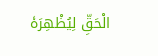الْحَقِّ لِیُظْهِرَهٗ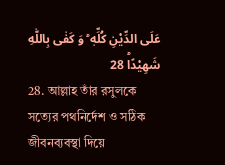عَلَی الدِّیْنِ كُلِّهٖ ؕ وَ كَفٰی بِاللّٰهِ شَهِیْدًاؕ 28
28. আল্লাহ তাঁর রসুলকে সত্যের পথনির্দেশ ও সঠিক জীবনব্যবস্থা দিয়ে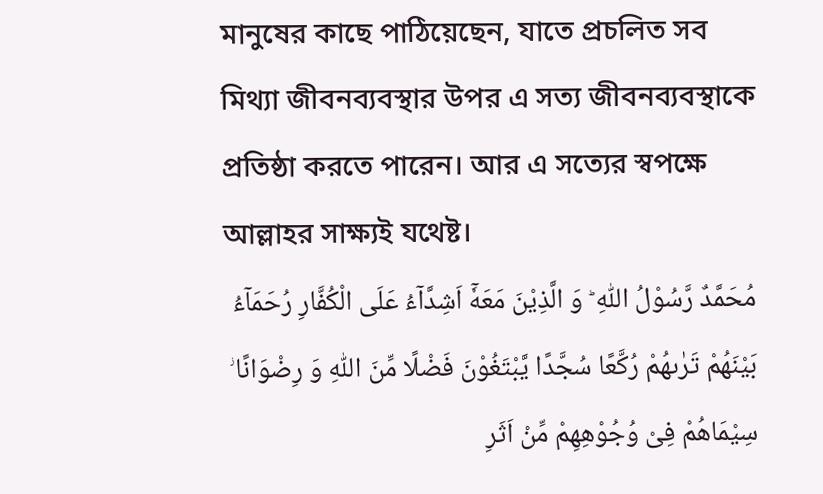মানুষের কাছে পাঠিয়েছেন, যাতে প্রচলিত সব মিথ্যা জীবনব্যবস্থার উপর এ সত্য জীবনব্যবস্থাকে প্রতিষ্ঠা করতে পারেন। আর এ সত্যের স্বপক্ষে আল্লাহর সাক্ষ্যই যথেষ্ট।
مُحَمَّدٌ رَّسُوْلُ اللّٰهِ ؕ وَ الَّذِیْنَ مَعَهٗۤ اَشِدَّآءُ عَلَی الْكُفَّارِ رُحَمَآءُ بَیْنَهُمْ تَرٰىهُمْ رُكَّعًا سُجَّدًا یَّبْتَغُوْنَ فَضْلًا مِّنَ اللّٰهِ وَ رِضْوَانًا ؗ سِیْمَاهُمْ فِیْ وُجُوْهِهِمْ مِّنْ اَثَرِ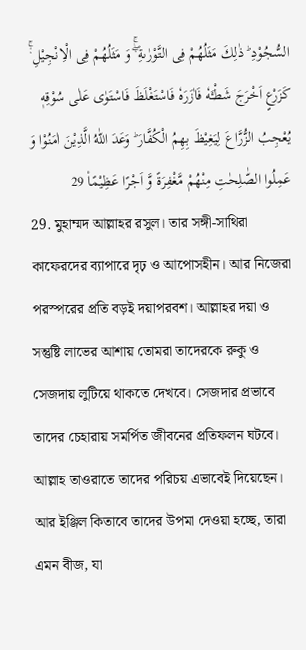السُّجُوْدِ ؕ ذٰلِكَ مَثَلُهُمْ فِی التَّوْرٰىةِ ۛۖۚ وَ مَثَلُهُمْ فِی الْاِنْجِیْلِ ۛ۫ۚ كَزَرْعٍ اَخْرَجَ شَطْـَٔهٗ فَاٰزَرَهٗ فَاسْتَغْلَظَ فَاسْتَوٰی عَلٰی سُوْقِهٖ یُعْجِبُ الزُّرَّاعَ لِیَغِیْظَ بِهِمُ الْكُفَّارَ ؕ وَعَدَ اللّٰهُ الَّذِیْنَ اٰمَنُوْا وَ عَمِلُوا الصّٰلِحٰتِ مِنْهُمْ مَّغْفِرَةً وَّ اَجْرًا عَظِیْمًا۠ 29
29. মুহাম্মদ আল্লাহর রসুল। তার সঙ্গী-সাথিরা কাফেরদের ব্যাপারে দৃঢ় ও আপোসহীন। আর নিজেরা পরস্পরের প্রতি বড়ই দয়াপরবশ। আল্লাহর দয়া ও সন্তুষ্টি লাভের আশায় তোমরা তাদেরকে রুকু ও সেজদায় লুটিয়ে থাকতে দেখবে। সেজদার প্রভাবে তাদের চেহারায় সমর্পিত জীবনের প্রতিফলন ঘটবে। আল্লাহ তাওরাতে তাদের পরিচয় এভাবেই দিয়েছেন। আর ইঞ্জিল কিতাবে তাদের উপমা দেওয়া হচ্ছে, তারা এমন বীজ, যা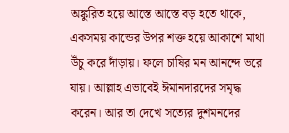অঙ্কুরিত হয়ে আস্তে আস্তে বড় হতে থাকে, একসময় কান্ডের উপর শক্ত হয়ে আকাশে মাথা উঁচু করে দাঁড়ায়। ফলে চাষির মন আনন্দে ভরে যায়। আল্লাহ এভাবেই ঈমানদারদের সমৃদ্ধ করেন। আর তা দেখে সত্যের দুশমনদের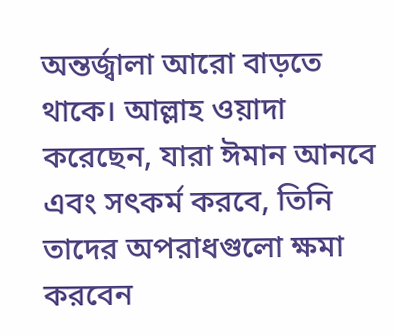অন্তর্জ্বালা আরো বাড়তে থাকে। আল্লাহ ওয়াদা করেছেন, যারা ঈমান আনবে এবং সৎকর্ম করবে, তিনি তাদের অপরাধগুলো ক্ষমা করবেন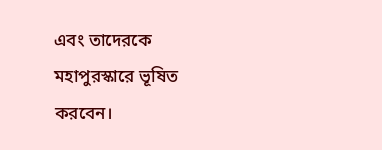এবং তাদেরকে মহাপুরস্কারে ভূষিত করবেন।